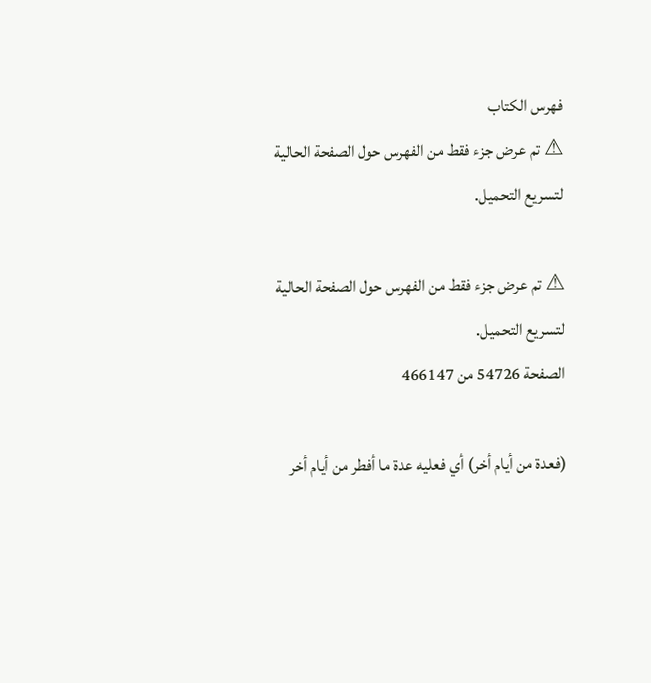فهرس الكتاب
⚠ تم عرض جزء فقط من الفهرس حول الصفحة الحالية لتسريع التحميل.

⚠ تم عرض جزء فقط من الفهرس حول الصفحة الحالية لتسريع التحميل.
الصفحة 54726 من 466147

(فعدة من أيام أخر) أي فعليه عدة ما أفطر من أيام أخر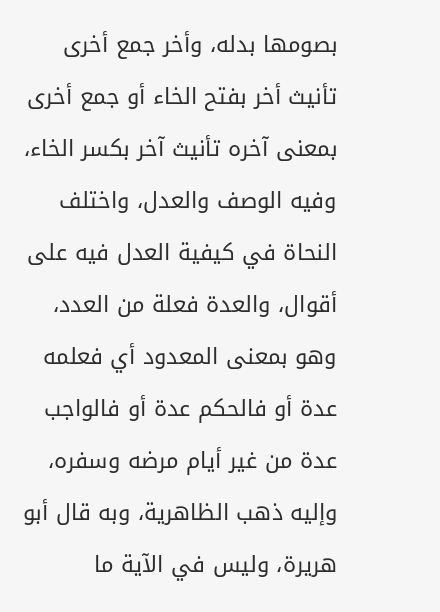بصومها بدله، وأخر جمع أخرى تأنيث أخر بفتح الخاء أو جمع أخرى بمعنى آخره تأنيث آخر بكسر الخاء، وفيه الوصف والعدل، واختلف النحاة في كيفية العدل فيه على أقوال، والعدة فعلة من العدد، وهو بمعنى المعدود أي فعلمه عدة أو فالحكم عدة أو فالواجب عدة من غير أيام مرضه وسفره، وإليه ذهب الظاهرية، وبه قال أبو هريرة، وليس في الآية ما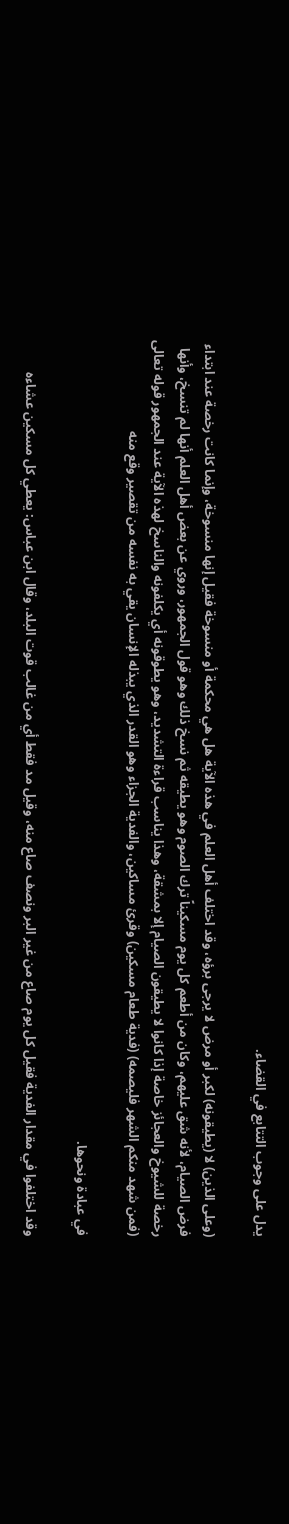يدل على وجوب التتابع في القضاء.

(وعلى الذين) لا (يطيقونه) لكبر أو مرض لا يرجى برؤه، وقد اختلف أهل العلم في هذه الآية هل هي محكمة أو منسوخة فقيل إنها منسوخة، وإنما كانت رخصة عند ابتداء فرض الصيام، لأنه شق عليهم، وكان من أطعم كل يوم مسكيناً ترك الصوم وهو يطيقه ثم نسخ ذلك وهو قول الجمهور، وروي عن بعض أهل العلم أنها لم تنسخ، وأنها رخصة للشيوخ والعجائز خاصة إذا كانوا لا يطيقون الصيام إلا بمشقة، وهذا يناسب قراءة التشديد، وهو يطوقونه أي يكلفونه والناسخ لهذه الآية عند الجمهور قوله تعالى (فمن شهد منكم الشهر فليصمه) (فدية طعام مسكين) وقرئ مساكين، والفدية الجزاء وهو القدر الذي يبذله الإنسان يقي به نفسه من تقصير وقع منه

في عبادة ونحوها.

وقد اختلفوا في مقدار الفدية فقيل كل يوم صاع من غير البر ونصف صاع منه، وقيل مد فقط أي من غالب قوت البلد، وقال ابن عباس: يعطي كل مسكين عشاءه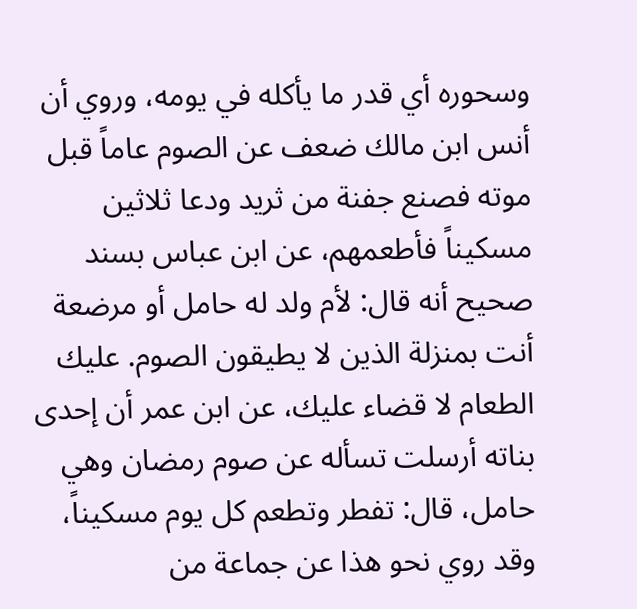وسحوره أي قدر ما يأكله في يومه، وروي أن أنس ابن مالك ضعف عن الصوم عاماً قبل موته فصنع جفنة من ثريد ودعا ثلاثين مسكيناً فأطعمهم، عن ابن عباس بسند صحيح أنه قال: لأم ولد له حامل أو مرضعة أنت بمنزلة الذين لا يطيقون الصوم. عليك الطعام لا قضاء عليك، عن ابن عمر أن إحدى بناته أرسلت تسأله عن صوم رمضان وهي حامل، قال: تفطر وتطعم كل يوم مسكيناً، وقد روي نحو هذا عن جماعة من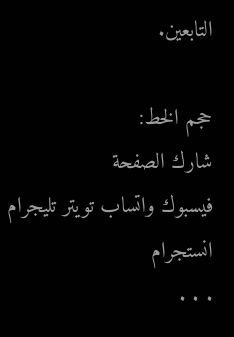التابعين.

حجم الخط:
شارك الصفحة
فيسبوك واتساب تويتر تليجرام انستجرام
. . .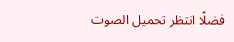فضلًا انتظر تحميل الصوت